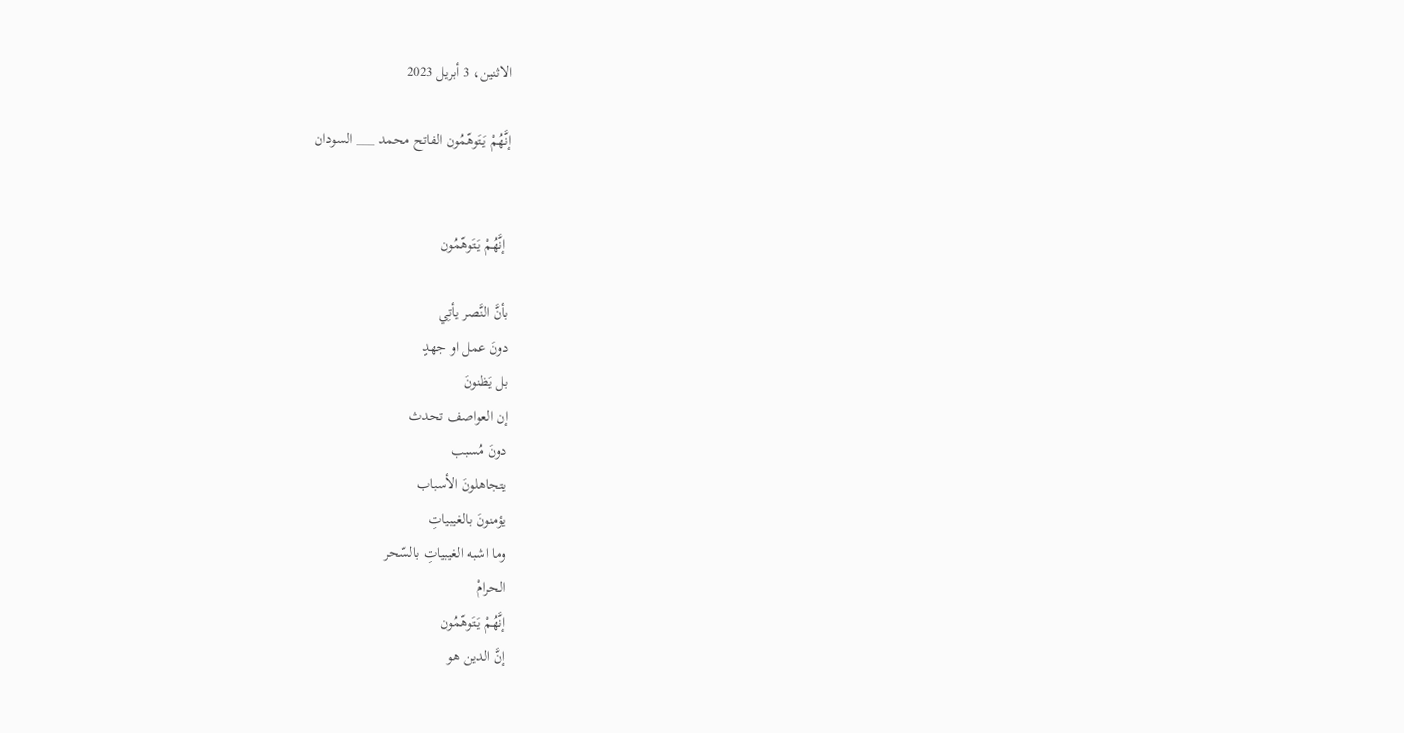الاثنين، 3 أبريل 2023

إنَّهُمْ يَتَوهّمُون الفاتح محمد ___ السودان


 إنَّهُمْ يَتَوهّمُون

بأنَّ النَّصر يأتِي
دونَ عمل او جهدٍ
بل يَظنونَ
إن العواصف تحدث
دونَ مُسبب
يتجاهلونَ الأسباب
يؤمنونَ بالغيبياتِ
وما اشبه الغيبياتِ بالسّحر
الحرامْ
إنَّهُمْ يَتَوهّمُون
إنَّ الدين هو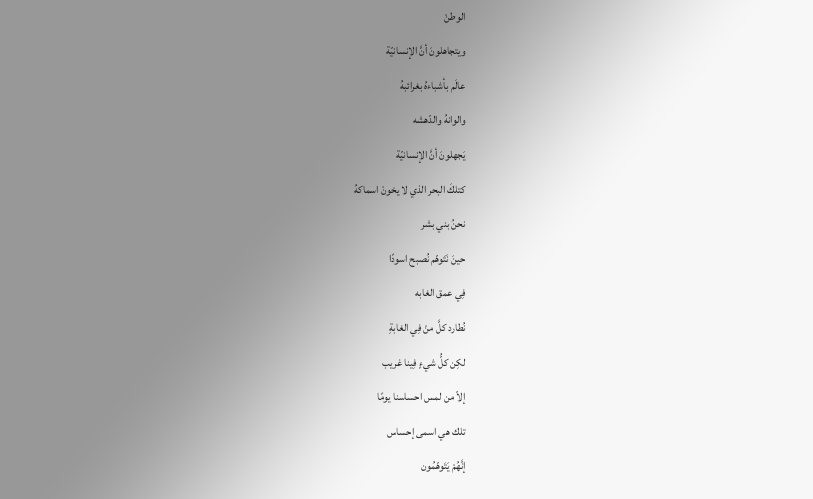الوطنْ
ويتجاهلونَ أنَّ الإنسانيّة
عالَم بأشباءهُ بغرائبهُ
والوانهُ والدّهشه
يَجهلونَ أنَّ الإنسانيّة
كتلكَ البحر الذي لا يخونْ اسماكهُ
نحنُ بني بشر
حينَ نَتَوهّم نُصبح اسودًا
فِي عمق الغابه
نُطارد كلَّ منْ فِي الغابةِ
لكِن كلُّ شيءٍ فِينا غريب
إلاّ من لمس احساسنا يومًا
تلك هي اسمى إحساس
إنَّهُمْ يَتَوهّمُون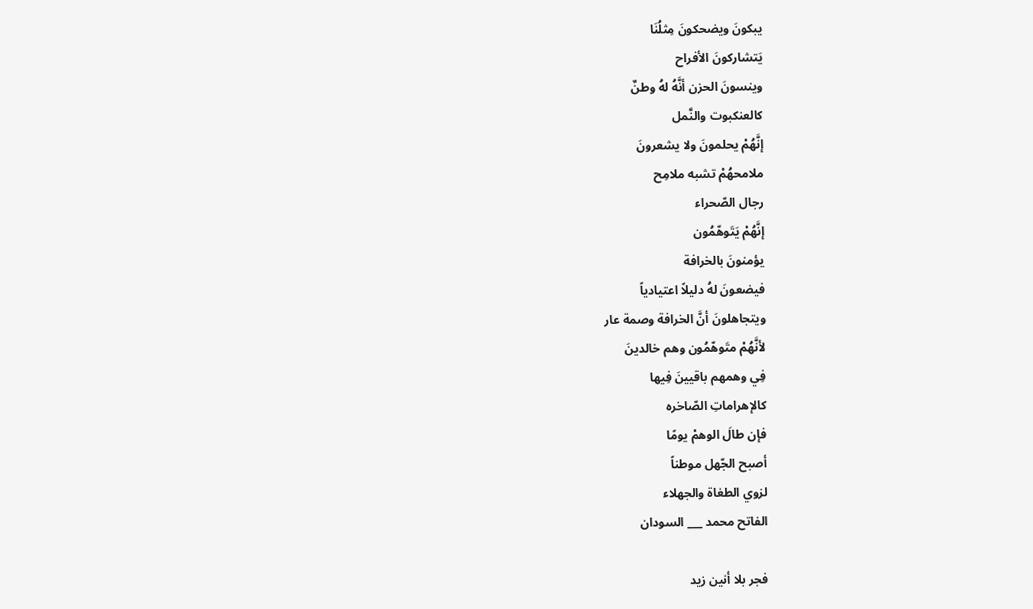يبكونَ ويضحكونَ مِثلُنَا
يَتشاركونَ الأفراح
وينسونَ الحزن أنَّهُ لهُ وطنٌ
كالعنكبوت والنَّمل
إنَّهُمْ يحلمونَ ولا يشعرونَ
ملامحهُمْ تشبه ملامِح
رجال الصّحراء
إنَّهُمْ يَتَوهّمُون
يؤمنونَ بالخرافة
فيضعونَ لهُ دليلاً اعتيادياً
ويتجاهلونَ أنَّ الخرافة وصمة عار
لأنَّهُمْ متَوهّمُون وهم خالدينَ
فِي وهمهم باقيينَ فِيها
كالإهراماتِ الصّاخره
فإن طالَ الوهمْ يومًا
أصبح الجّهل موطناً
لزوي الطغاة والجهلاء
الفاتح محمد ___ السودان

فجر بلا أنين زيد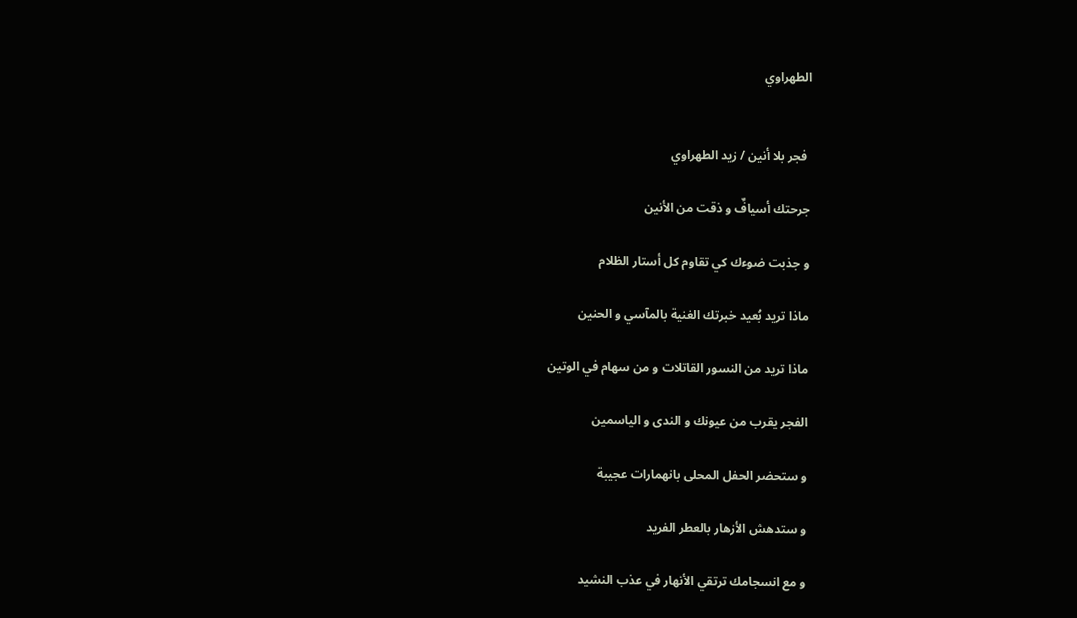الطهراوي


 فجر بلا أنين / زيد الطهراوي

جرحتك أسيافٌ و ذقت من الأنين

و جذبت ضوءك كي تقاوم كل أستار الظلام

ماذا تريد بُعيد خبرتك الغنية بالمآسي و الحنين

ماذا تريد من النسور القاتلات و من سهام في الوتين

الفجر يقرب من عيونك و الندى و الياسمين

و ستحضر الحفل المحلى بانهمارات عجيبة

و ستدهش الأزهار بالعطر الفريد

و مع انسجامك ترتقي الأنهار في عذب النشيد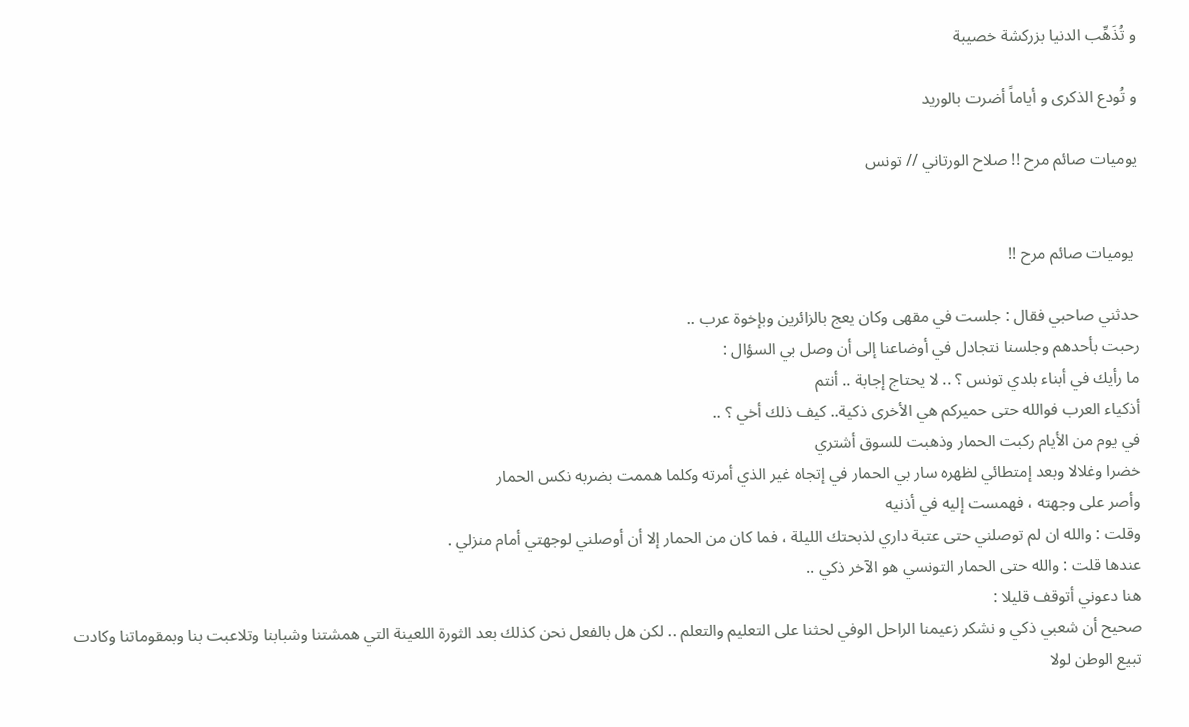و تُذَهِّب الدنيا بزركشة خصيبة

و تُودع الذكرى و أياماً أضرت بالوريد

يوميات صائم مرح !! صلاح الورتاني // تونس


 يوميات صائم مرح !!

حدثني صاحبي فقال : جلست في مقهى وكان يعج بالزائرين وبإخوة عرب ..
رحبت بأحدهم وجلسنا نتجادل في أوضاعنا إلى أن وصل بي السؤال :
ما رأيك في أبناء بلدي تونس ؟ .. لا يحتاج إجابة .. أنتم
أذكياء العرب فوالله حتى حميركم هي الأخرى ذكية.. كيف ذلك أخي ؟ ..
في يوم من الأيام ركبت الحمار وذهبت للسوق أشتري
خضرا وغلالا وبعد إمتطائي لظهره سار بي الحمار في إتجاه غير الذي أمرته وكلما هممت بضربه نكس الحمار
وأصر على وجهته ، فهمست إليه في أذنيه
وقلت : والله ان لم توصلني حتى عتبة داري لذبحتك الليلة ، فما كان من الحمار إلا أن أوصلني لوجهتي أمام منزلي .
عندها قلت : والله حتى الحمار التونسي هو الآخر ذكي ..
هنا دعوني أتوقف قليلا :
صحيح أن شعبي ذكي و نشكر زعيمنا الراحل الوفي لحثنا على التعليم والتعلم .. لكن هل بالفعل نحن كذلك بعد الثورة اللعينة التي همشتنا وشبابنا وتلاعبت بنا وبمقوماتنا وكادت تبيع الوطن لولا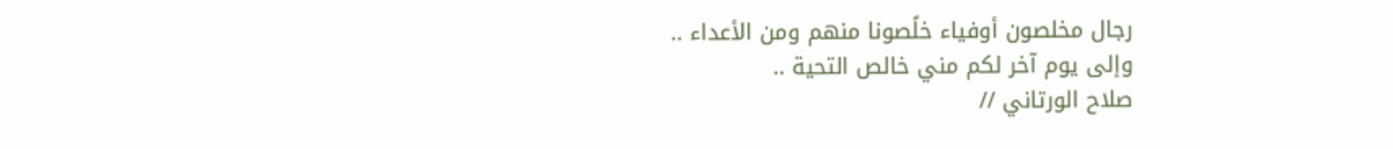رجال مخلصون أوفياء خلًصونا منهم ومن الأعداء ..
وإلى يوم آخر لكم مني خالص التحية ..
صلاح الورتاني //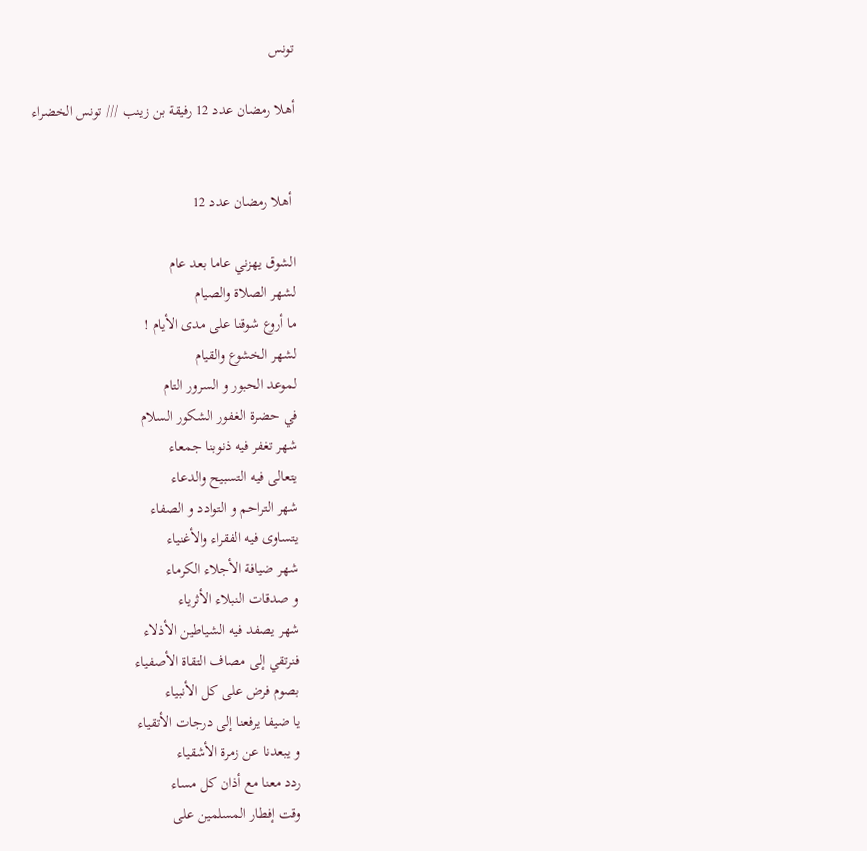تونس

أهلا رمضان عدد 12 رفيقة بن زينب /// تونس الخضراء


 أهلا رمضان عدد 12

الشوق يهزني عاما بعد عام
لشهر الصلاة والصيام
ما أروع شوقنا على مدى الأيام !
لشهر الخشوع والقيام
لموعد الحبور و السرور التام
في حضرة الغفور الشكور السلام
شهر تغفر فيه ذنوبنا جمعاء
يتعالى فيه التسبيح والدعاء
شهر التراحم و التوادد و الصفاء
يتساوى فيه الفقراء والأغنياء
شهر ضيافة الأجلاء الكرماء
و صدقات النبلاء الأثرياء
شهر يصفد فيه الشياطين الأذلاء
فنرتقي إلى مصاف التقاة الأصفياء
بصوم فرض على كل الأنبياء
يا ضيفا يرفعنا إلى درجات الأتقياء
و يبعدنا عن زمرة الأشقياء
ردد معنا مع أذان كل مساء
وقت إفطار المسلمين على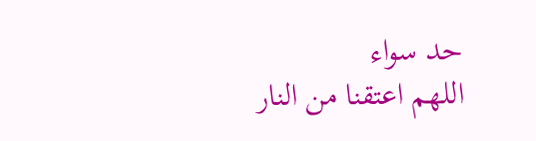حد سواء
اللهم اعتقنا من النار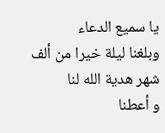يا سميع الدعاء
وبلغنا ليلة خيرا من ألف شهر هدية الله لنا
و أعطنا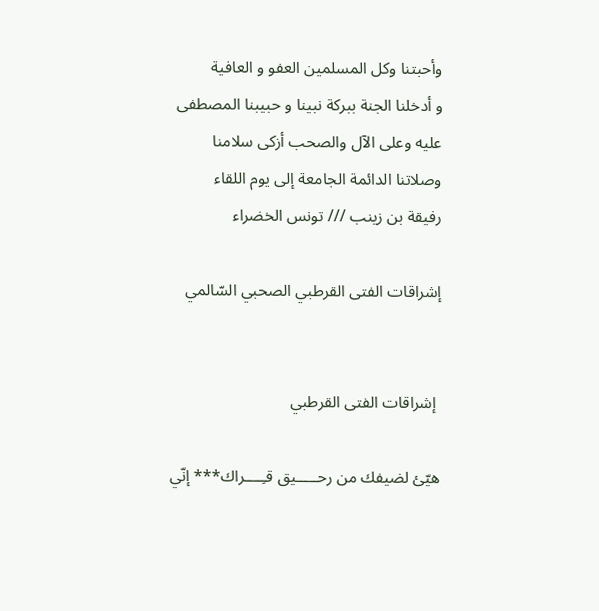وأحبتنا وكل المسلمين العفو و العافية
و أدخلنا الجنة ببركة نبينا و حبيبنا المصطفى
عليه وعلى الآل والصحب أزكى سلامنا
وصلاتنا الدائمة الجامعة إلى يوم اللقاء
رفيقة بن زينب /// تونس الخضراء

إشراقات الفتى القرطبي الصحبي السّالمي


 إشراقات الفتى القرطبي

هيّئ لضيفك من رحـــــيق قـِــــراك*** إنّي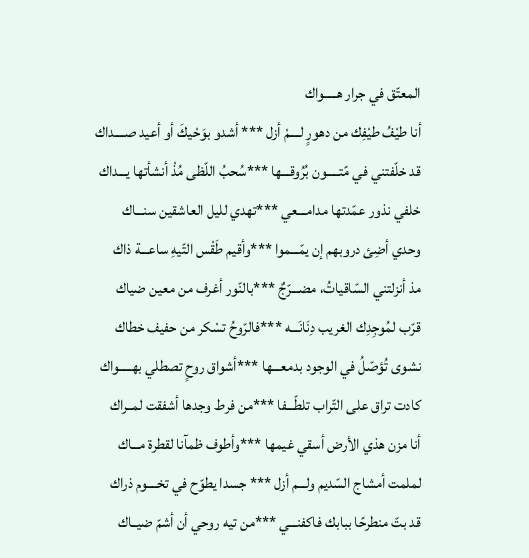المعتّق في جرار هـــــواك
أنا طيْفُ طيْفِك من دهورٍ لــــمْ أزل *** أشدو بوَحْيكَ أو أعيد صــــداك
قد خلّفتني في مًتـــــون بُرُوقـــها ***سُحبُ اللّظى مُذْ أنشأتها يـــداك
خلفي نذور عمّدتها مدامـــعي ***تهدي لليل العاشقين سنـــاك
وحدي أضِئ دروبهم إن يمّـــموا ***وأقيم طَقْس التّيهِ ساعـــة ذاك
مذ أنزلتني السّاقياتُ، مضـــرّجٌ ***بالنّور أغرف من معين ضياك
قرّب لمُوجِدِك الغريب دِنَانَـــه ***فالرّوحُ تسْكر من حفيف خطاك
نشوى تُؤصّلُ في الوجود بدمعـــها ***أشواق روحٍ تصطلي بهـــــواك
كادت تراق على التّراب تلطّـــفا ***من فرط وجدها أشفقت لمــراك
أنا مزن هذي الأرض أسقي غيمها ***وأطوف ظمآنا لقطرة مـــاك
لملمت أمشاج السّديم ولـــم أزل *** جسدا يطوّح في تخــــوم ذراك
قد بتّ منطرحًا ببابك فاكفنـــي ***من تيه روحي أن أشمّ ضيــاك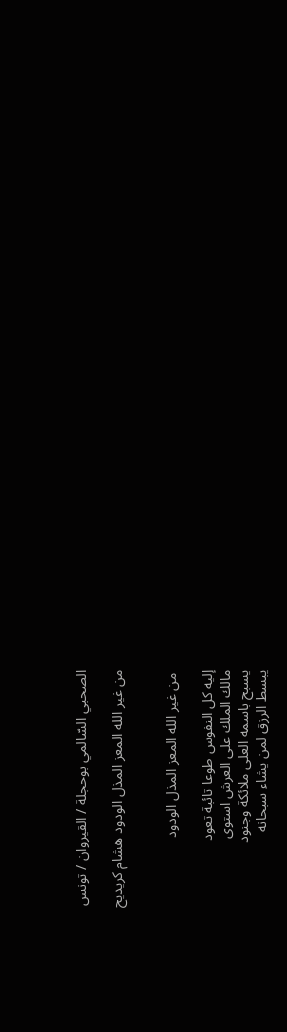الصحبي السّالمي بوحجلة / القيروان / تونس

من غير الله المعز المذل الودود هشام كريديح


 من غير الله المعز المذل الودود

إليه كل النفوس طوعا تائبة تعود
مالك الملك على العرش استوى
يسبح باسمه العلى ملائكة وجنود
يبسط الرزق لمن يشاء سبحانه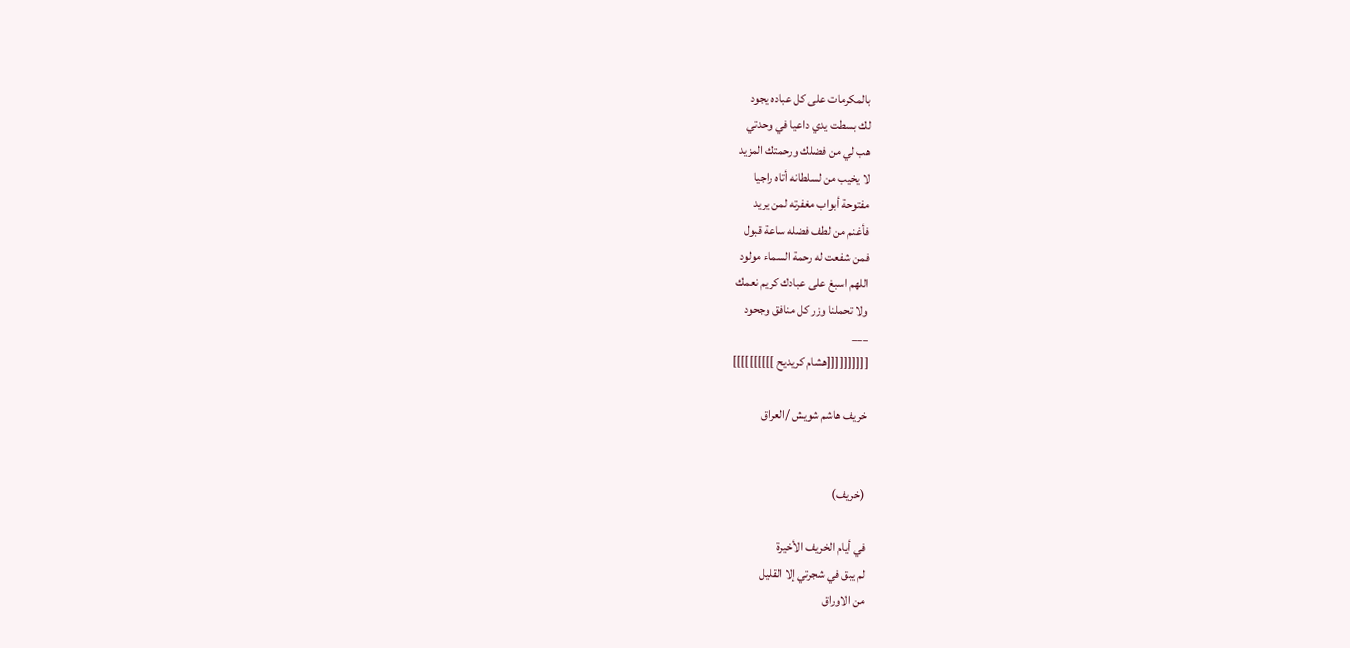بالمكرمات على كل عباده يجود
لك بسطت يدي داعيا في وحدتي
هب لي من فضلك ورحمتك المزيد
لا يخيب من لسلطانه أتاه راجيا
مفتوحة أبواب مغفرته لمن يريد
فأغنم من لطف فضله ساعة قبول
فمن شفعت له رحمة السماء مولود
اللهم اسبغ على عبادك كريم نعمك
ولا تحملنا وزر كل منافق وجحود
___
[[[[[[[[[[هشام كريديح ]]]]]]]]]]

خريف هاشم شويش /العراق


 (خريف)

في أيام الخريف الأخيرة
لم يبق في شجرتي إلا القليل
من الاوراق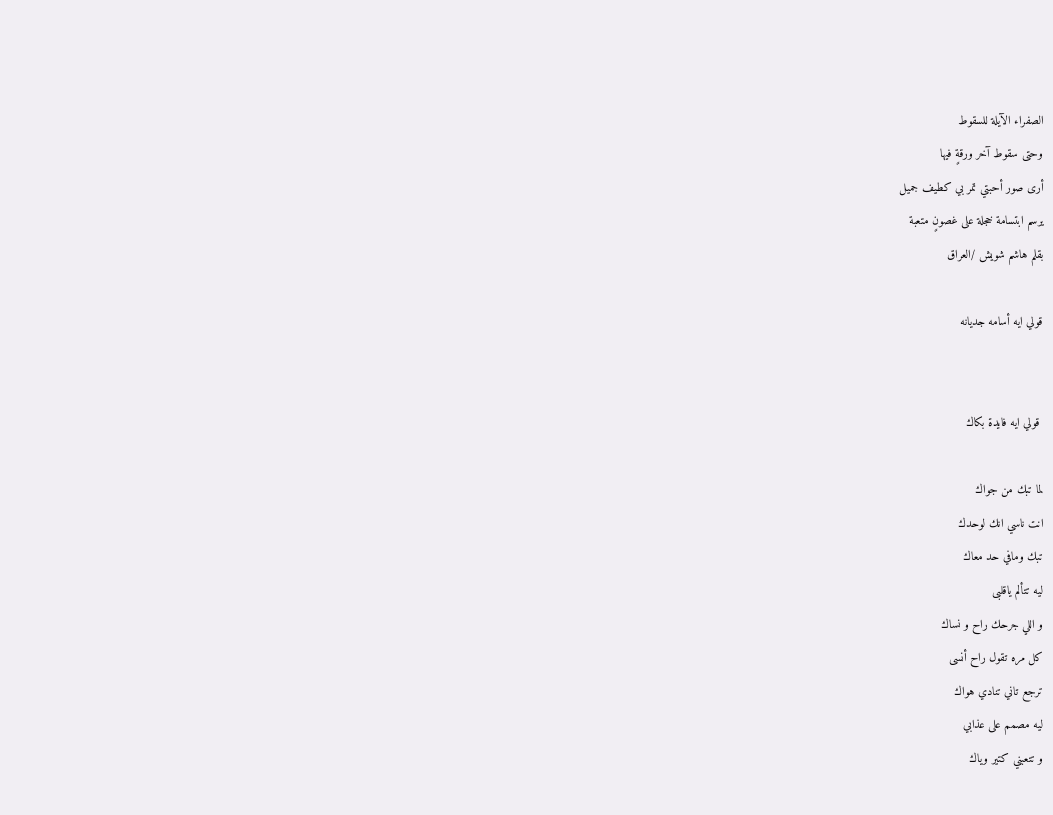الصفراء الآيلة للسقوط
وحتى سقوط آخر ورقةٍ فيها
أرى صور أحبتي تمر بي كطيف جميل
يرسم ابتسامة خجلة على غصونٍ متعبة
بقلم هاشم شويش /العراق

قولي ايه أسامه جديانه


 قولي ايه فايدة بكاك

لما تبك من جواك
انت ناسي انك لوحدك
تبك ومافي حد معاك
ليه تتألم ياقلبى
و اللي جرحك راح و نساك
كل مره تقول راح أنسى
ترجع تاني تنادي هواك
ليه مصمم على عذابي
و تتعبني كتير وياك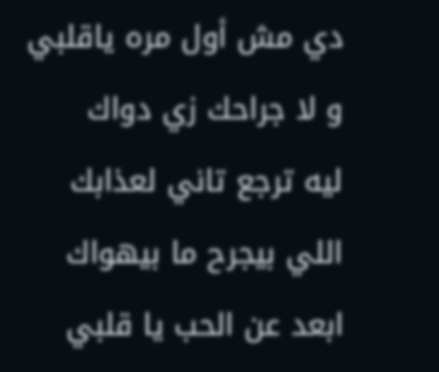دي مش أول مره ياقلبي
و لا جراحك زي دواك
ليه ترجع تاني لعذابك
اللي بيجرح ما بيهواك
ابعد عن الحب يا قلبي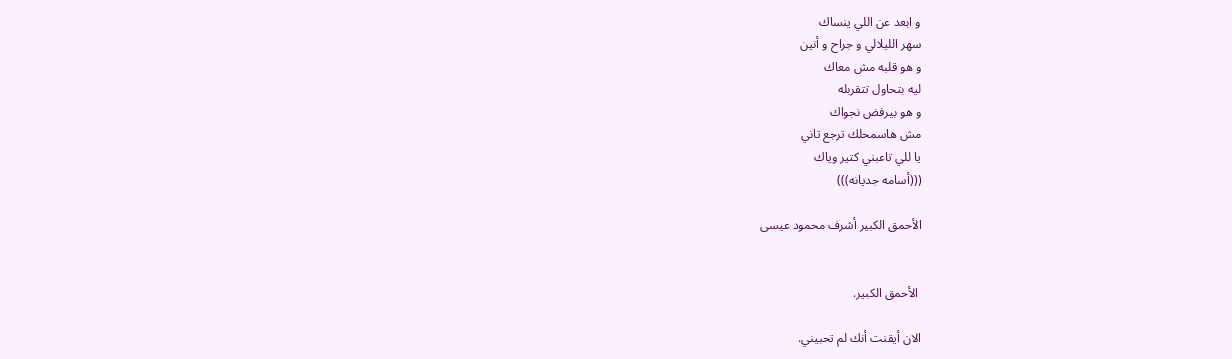و ابعد عن اللي ينساك
سهر الليلالي و جراح و أنين
و هو قلبه مش معاك
ليه بتحاول تتقربله
و هو بيرفض نجواك
مش هاسمحلك ترجع تاني
يا للي تاعبني كتير وياك
(((أسامه جديانه)))

الأحمق الكبير أشرف محمود عيسى


 الأحمق الكبير.

الان أيقنت أنك لم تحبيني.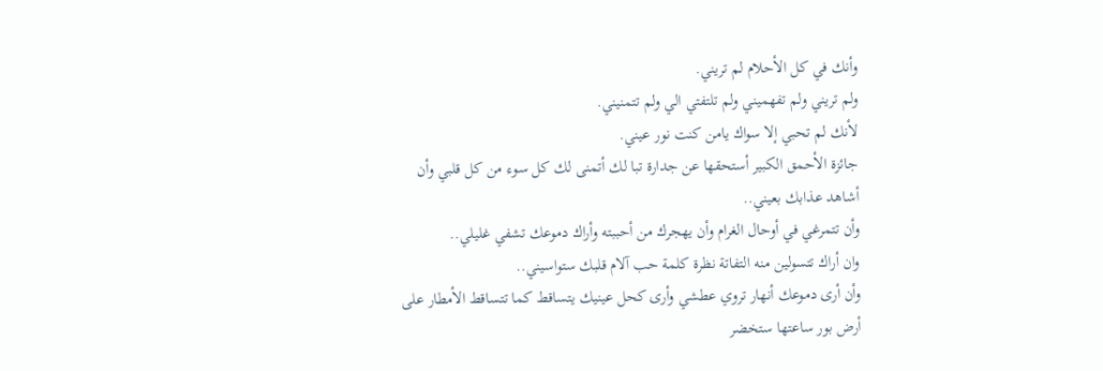وأنك في كل الأحلام لم تريني.
ولم تريني ولم تفهميني ولم تلتفتي الي ولم تتمنيني.
لأنك لم تحبي إلا سواك يامن كنت نور عيني.
جائزة الأحمق الكبير أستحقها عن جدارة تبا لك أتمنى لك كل سوء من كل قلبي وأن أشاهد عذابك بعيني..
وأن تتمرغي في أوحال الغرام وأن يهجرك من أحببته وأراك دموعك تشفي غليلي..
وان أراك تتسولين منه التفاتة نظرة كلمة حب آلام قلبك ستواسيني..
وأن أرى دموعك أنهار تروي عطشي وأرى كحل عينيك يتساقط كما تتساقط الأمطار على أرض بور ساعتها ستخضر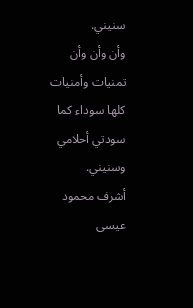سنيني.
وأن وأن وأن تمنيات وأمنيات كلها سوداء كما سودتي أحلامي وسنيني.
أشرف محمود عيسى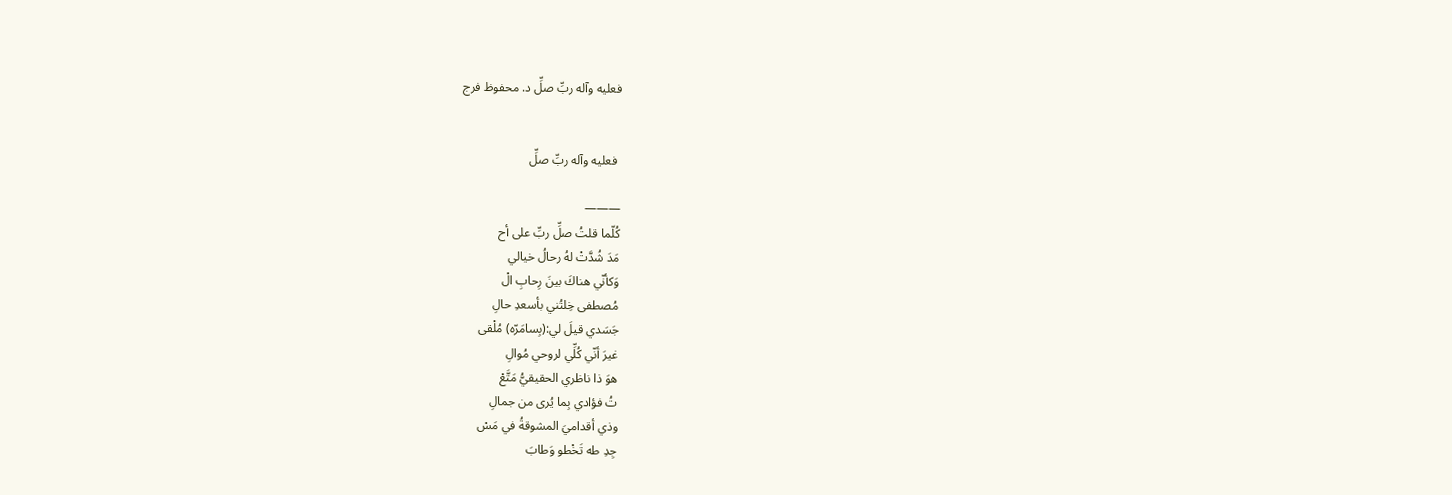فعليه وآله ربِّ صلِّ د. محفوظ فرج


 فعليه وآله ربِّ صلِّ

———
كُلّما قلتُ صلِّ ربِّ على أح
مَدَ شُدَّتْ لهُ رحالُ خيالي
وَكأنّي هناكَ بينَ رِحابِ الْ
مُصطفى خِلتُني بأسعدِ حالِ
جَسَدي قيلَ لي:(بِسامَرّه) مُلْقى
غيرَ أنّي كُلِّي لروحي مُوالِ
هوَ ذا ناظري الحقيقيُّ مَتَّعْ
تُ فؤادي بِما يُرى من جمالِ
وذي أقداميَ المشوقةُ في مَسْ
جِدِ طه تَخْطو وَطابَ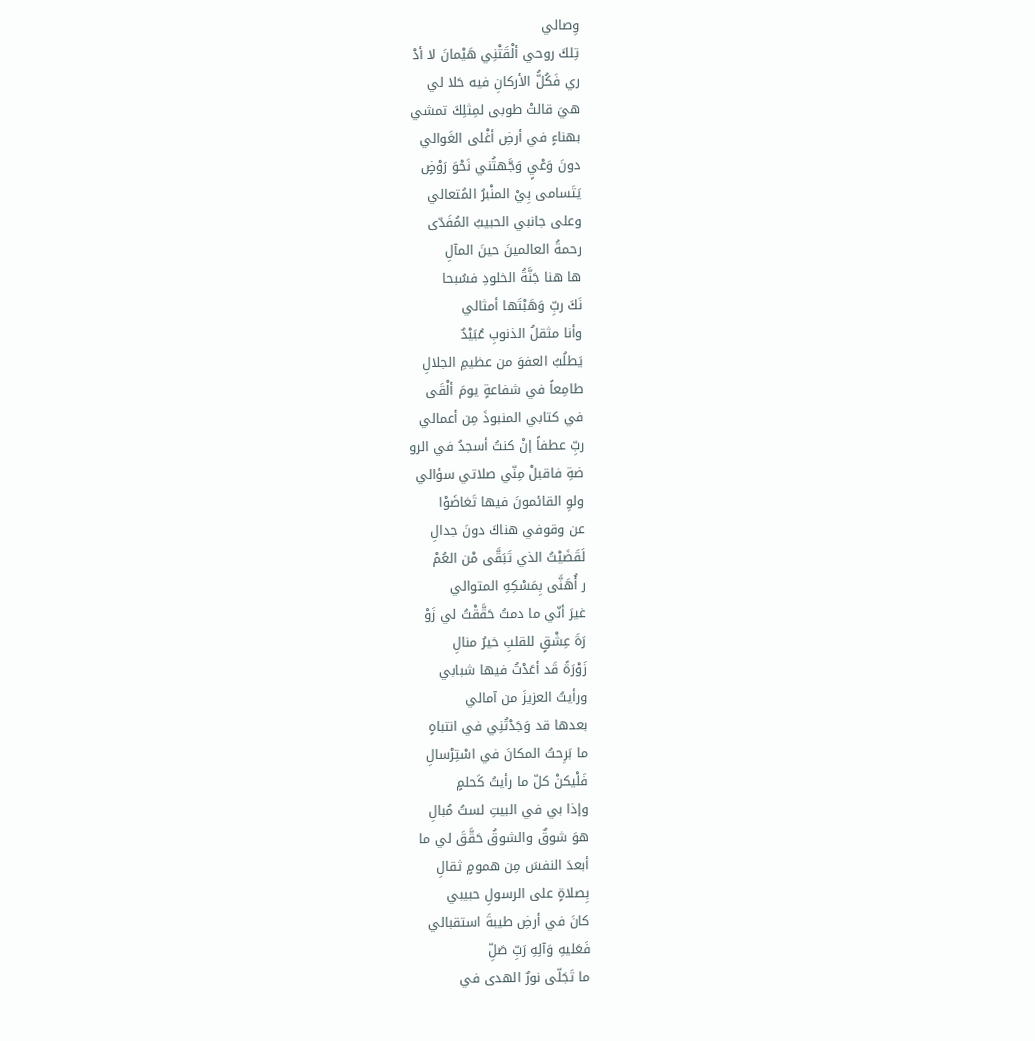وِصالي
تِلكَ روحي ألْقَتْنِي هَيْمانَ لا أدْ
ري فَكُلُّ الأركانِ فيه حَلا لي
هيَ قالتْ طوبى لمِثلِكَ تمشي
بهناءٍ في أرضِ أغْلى الغَوالي
دونَ وَعْيٍ وَجَّهتُني نَحْوَ رَوْضٍ
يَتَسامى بِيْ المنْبرُ المُتعالي
وعلى جانبي الحبيبُ المُفَدّى
رحمةُ العالمينَ حينَ المآلِ
ها هنا جَنَّةُ الخلودِ فسُبحا
نَكَ ربِّ وَهَبْتَها أمثالي
وأنا مثقلُ الذنوبِ عُبَيْدٌ
يَطلُبُ العفوَ من عظيمِ الجلالِ
طامِعاً في شفاعةٍ يومَ ألْقَى
في كتابي المنبوذَ مِن أعمالي
ربِّ عطفاً إنْ كنتُ أسجدُ في الرو
ضةِ فاقبلْ مِنّي صلاتي سؤالي
ولوِ القائمونَ فيها تَغاضَوْا
عن وقوفي هناكَ دونَ جدالِ
لَقَضَيْتُ الذي تَبَقَّى مْن العُمْ
ر أُهَنَّى بِمَسْكِهِ المتوالي
غيرَ أنّي ما دمتُ حَقَّقْتُ لي زَوْ
رَةَ عِشْقٍ للقلبِ خيرُ منالِ
زَوْرَةً قَد أعَدْتُ فيها شبابي
ورأيتُ العزيزَ من آمالي
بعدها قد وَجَدْتُنِي في انتباهٍ
ما بَرِحتُ المكانَ في اسْتِرْسالِ
فَلْيكنْ كلّ ما رأيتُ كَحلمٍ
وإذا بي في البيتِ لستُ مُبالِ
هوَ شوقٌ والشوقُ حَقَّقَ لي ما
أبعدَ النفسَ مِن همومٍ ثقالِ
بِصلاةٍ على الرسولِ حبيبي
كانَ في أرضِ طيبةَ استقبالي
فَعَليهِ وَآلِهِ رَبِّ صَلِّ
ما تَجَلّى نورٌ الهدى في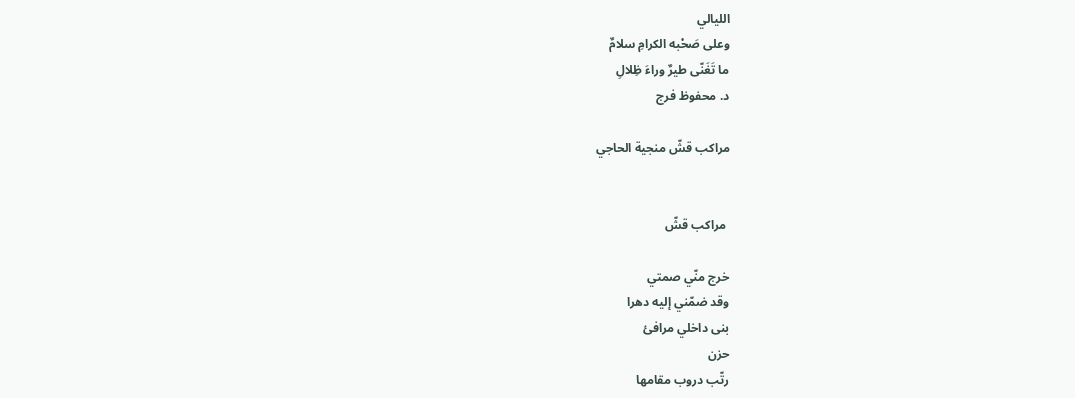الليالي
وعلى صَحْبه الكرامِ سلامٌ
ما تَغَنّى طيرٌ وراءَ ظِلالِ
د. محفوظ فرج

مراكب قشّ منجية الحاجي


 مراكب قشّ

خرج منّي صمتي
وقد ضمّني إليه دهرا
بنى داخلي مرافئ
حزن
رتّب دروب مقامها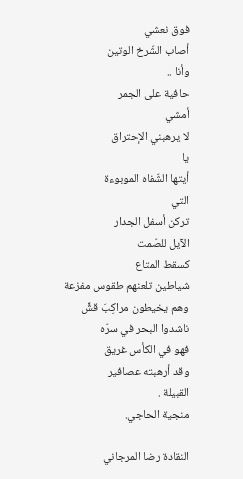فوق نعشي
أصاب الشّرخ الوتين
وأنا ..
حافية على الجمر
أمشي
لا يرهبني الإحتراق
يا
أيتها الشّفاه الموبوءة
التي
تركن أسفل الجدار
الآيل للصّمت
كسقط المتاع
شياطين تلعنهم طقوس مفزعة
وهم يخيطون مراكِبَ قشٍّ
ناشدوا البحر في سرّه
فهو في الكأس غريق
وقد أرهبته عصافير
القبيلة .
منجية الحاجي.

النقادة رضا المرجاني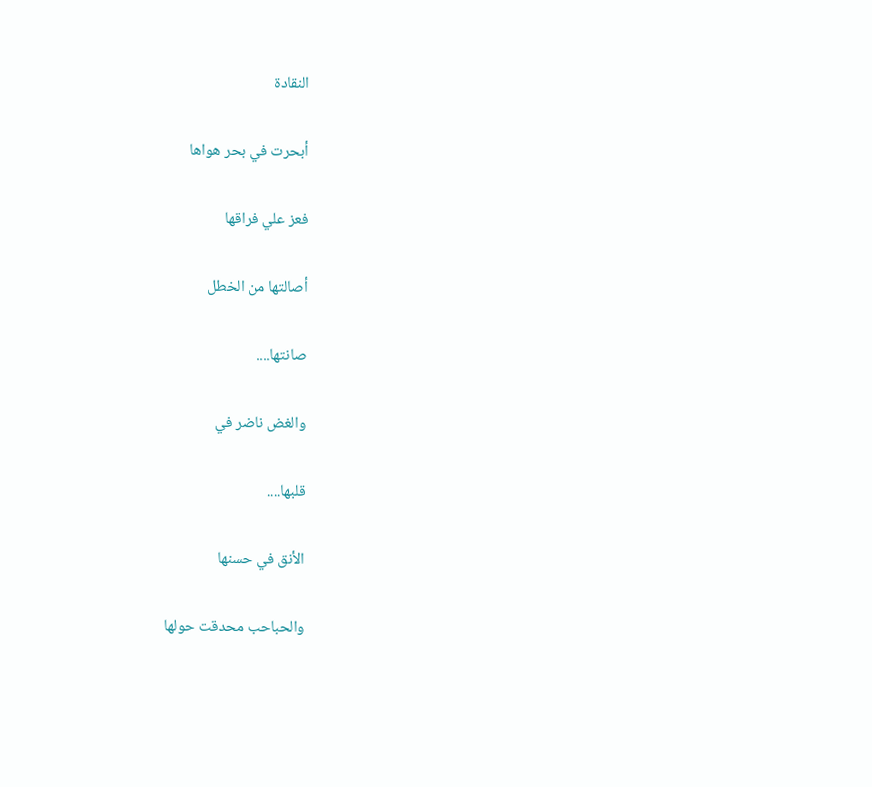النقادة

أبحرت في بحر هواها

فعز علي فراقها

أصالتها من الخطل

صانتها....

والغض ناضر في

قلبها....

الأنق في حسنها

والحباحب محدقت حولها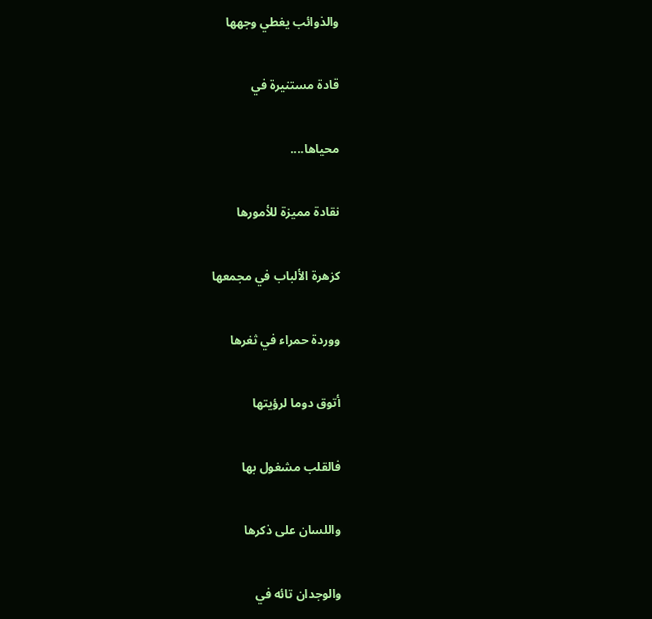والذوائب يغطي وجهها

قادة مستنيرة في

محياها....

نقادة مميزة للأمورها

كزهرة الألباب في مجمعها

ووردة حمراء في ثغرها

أتوق دوما لرؤيتها

فالقلب مشغول بها

واللسان على ذكرها

والوجدان تائه في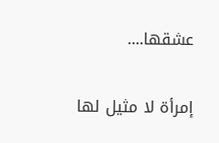عشقها....

إمرأة لا مثيل لها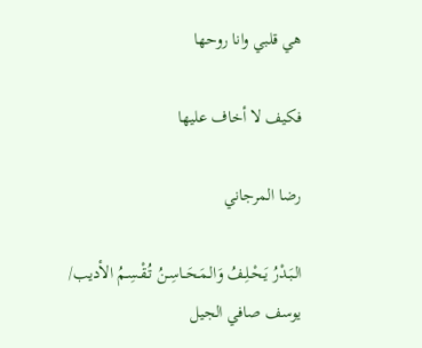هي قلبي وانا روحها

فكيف لا أخاف عليها

رضا المرجاني

الـبَـدْرُ يَـحْـلِـفُ وَالـمَـحَــاسِـنُ تُـقْـسِـمُ الأديب/ يوسف صافي الجيل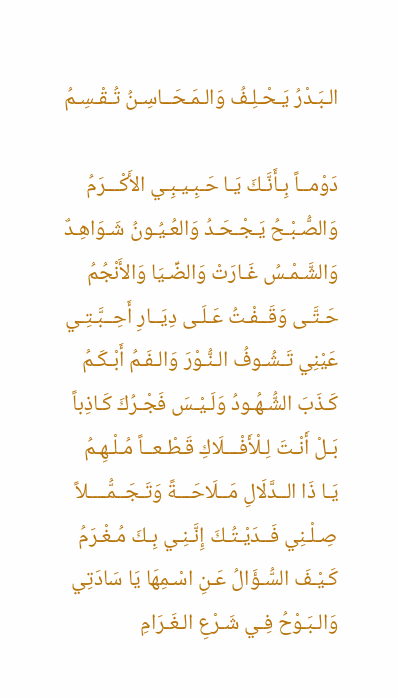الـبَـدْرُ يَـحْـلِـفُ وَالـمَـحَــاسِـنُ تُـقْـسِـمُ

دَوْمــاً بِـأَنَّـكَ يَـا حَـبِـيـبِـي الأَكْـــرَمُ
وَالصُّـبْـحُ يَـجْـحَـدُ وَالعُـيُـونُ شَـوَاهِـدٌ
وَالشَّـمْـسُ غَـارَتْ وَالضِّـيَا وَالأَنْجُمُ
حَـتَّـى وَقَــفْـتُ عَـلَـى دِيَــارِ أَحِــبَّـتِـي
عَيْنِي تَـشُـوفُ الـنُّـوْرَ وَالـفَـمُ أَبْـكَـمُ
كَـذَبَ الشُّـهُـودُ وَلَـيْـسَ فَجْـرُكَ كَـاذِباً
بَـلْ أَنْـتَ لِـلْأَفْـــلَاكِ قَـطْـعــاً مُـلْـهِـمُ
يَـا ذَا الــدَّلَالِ مَــلَاحَـــةً وَتَـجَــمُّــــلاً
صِـلْـنِي فَــدَيْـتُـكَ إِنَّـنِـي بِـكَ مُـغْـرَمُ
كَـيْـفَ السُّـؤَالُ عَـنِ اسْـمِهَا يَا سَادَتِي
وَالـبَـوْحُ فِـي شَـرْعِ الـغَـرَامِ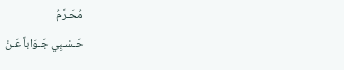مُحَـرَّمُ
حَـسْـبِي جَـوَاباً عَـنْ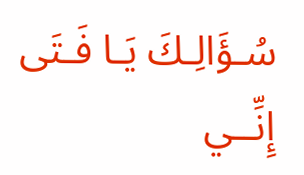سُـؤَالِـكَ يَـا فَـتَى
إِنِّــي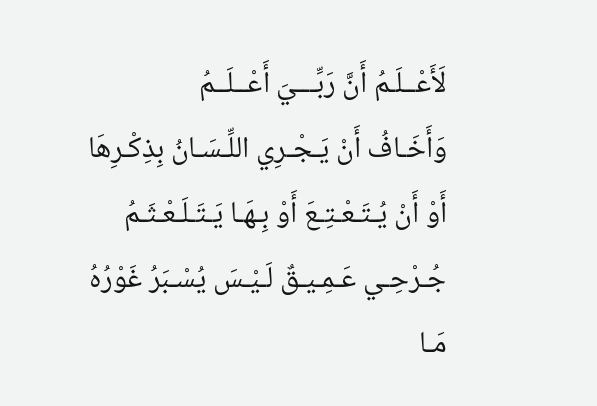لَأَعْــلَـمُ أَنَّ رَبِّـــيَ أَعْــلَــمُ
وَأَخَـافُ أَنْ يَـجْـرِي اللِّـسَـانُ بِذِكْـرِهَا
أَوْ أَنْ يُـتَـعْـتِـعَ أَوْ بِـهَـا يَـتَـلَـعْـثَـمُ
جُـرْحِـي عَـمِـيـقٌ لَـيْـسَ يُسْـبَرُ غَوْرُهُ
مَـا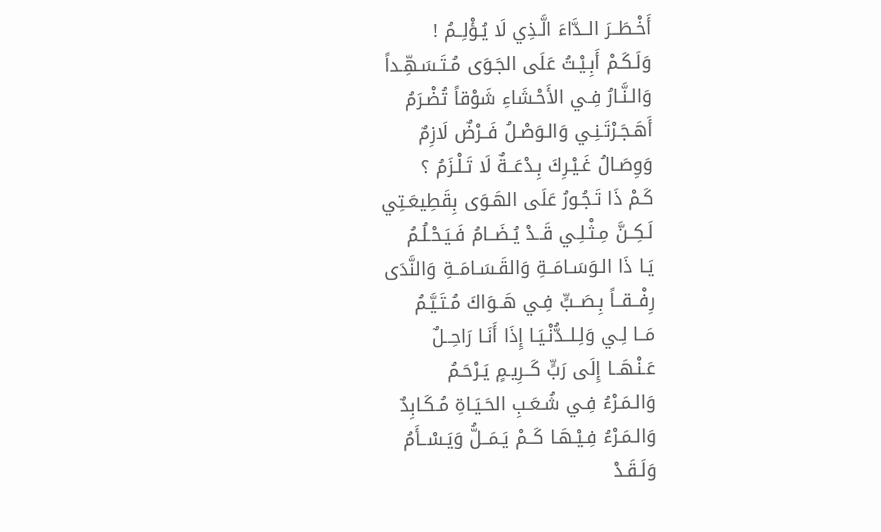أَخْـطَــرَ الــدَّاءَ الَّـذِي لَا يُـؤْلِــمُ !
وَلَـكَـمْ أَبِـيْـتُ عَلَى الجَـوَى مُـتَـسَـهِّـداً
وَالـنَّـارُ فِـي الأَحْـشَاءِ شَوْقاً تُضْـرَمُ
أَهَـجَـرْتَـنِـي وَالـوَصْـلُ فَــرْضٌ لَازِمٌ
وَوِصَـالُ غَـيْـرِكَ بِـدْعَــةٌ لَا تَـلْـزَمُ ؟
كَـمْ ذَا تَـجُـورُ عَلَى الهَـوَى بِقَطِيعَـتِي
لَـكِــنَّ مِـثْـلِـي قَــدْ يُـضَــامُ فَـيَـحْـلُـمُ
يَـا ذَا الـوَسَـامَــةِ وَالقَـسَـامَــةِ وَالنَّدَى
رِفْــقــاً بِـصَــبٍّ فِـي هَــوَاكَ مُـتَـيَّـمُ
مَــا لِـي وَلِـلــدُّنْـيَـا إِذَا أَنَـا رَاحِــلٌ
عَـنْـهَــا إِلَى رَبٍّ كَــرِيـمٍ يَـرْحَـمُ
وَالـمَـرْءُ فِـي شُـعَـبِ الحَـيَـاةِ مُـكَـابِدٌ
وَالـمَـرْءُ فِـيْـهَـا كَــمْ يَـمَــلُّ وَيَـسْــأَمُ
وَلَـقَـدْ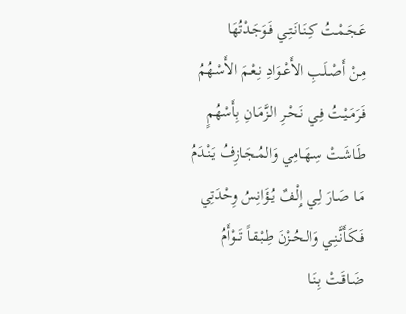عَـجَـمْـتُ كِـنَـانَـتِـي فَـوَجَـدْتُهَا
مِـنْ أَصْـلَـبِ الأَعْـوَادِ نِـعْـمَ الأَسْـهُمُ
فَـرَمَـيْـتُ فِـي نَـحْـرِ الـزَّمَـانِ بِأَسْهُمٍ
طَـاشَـتْ سِـهَـامِي وَالمُـجَـازِفُ يَنْـدَمُ
مَـا صَـارَ لِـي إِلْـفٌ يُـؤَانِسُ وِحْدَتِي
فَـكَـأَنَّـنِـي وَالـحُــزْنَ طِـبْـقـاً تَــوْأَمُ
ضَـاقَـتْ بِـنَـا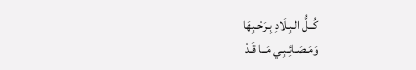كُــلُّ الـبِـلَادِ بِـرَحْـبِهَا
وَمَـصَـائِـبِـي مَــا قَـدْ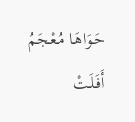حَـوَاهَـا مُـعْـجَمُ
أَفَـلَـتْ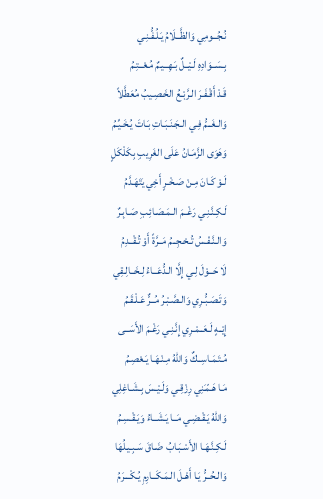نُـجُــومِي وَالظَّــلَامُ يَـلُـفُّـنِـي
بِـسَــوَادِهِ لَـيْــلٌ بَـهِــيـمٌ مُـعْــتِـمُ
قَـدْ أَقْـفَـرَ الـرَّبْـعُ الخَـصِـيبُ مُعَطَّلاً
وَالـغَــمُّ فِـي الـجَـنَـبَـاتِ بَـاتَ يُـخَـيِّـمُ
وَهَوَى الزَّمَـانُ عَلَى الغَرِيبِ بِكَلْكَلٍ
لَـوْ كَـانَ مِـنْ صَـخْـرٍ أَخِي يَتَهَـدَّمُ
لَـكِـنَّـنِـي رَغْــمَ الـمَـصَـائِـبِ صَـابِـرٌ
وَالـنَّـفْـسُ تُـحْـجِــمُ مَــرَّةً أَوْ تُـقْــدِمُ
لَا حَــوْلَ لِـي إِلَّا الـدُّعَــاءُ لِـخَــالِـقِي
وَتَـصَـبُّـرِي وَالـصَّـبْـرُ مُــرٌّ عَـلْـقَـمُ
إِيْــهٍ لَـعَــمْـرِي إِنَّـنِـي رَغْـمَ الأَسَــى
مُـتَـمَـاسِــكٌ وَاللهُ مِـنْـهَـا يَـعْصِـمُ
مَـا هَـمّـَنِي رِزْقِـي وَلَـيْـسَ بِـشَـاغِلِي
وَاللهُ يَـقْـضِـي مَــا يَـشَــاءُ وَيَـقْـسِـمُ
لَـكِـنَّـهَـا الأَسْـبَـابُ ضَـاقَ سَـبِـيـلُهَا
وَالـحُــرُّ يَـا أَهْـلَ الـمَـكَــارِمِ يُـكْـــرَمُ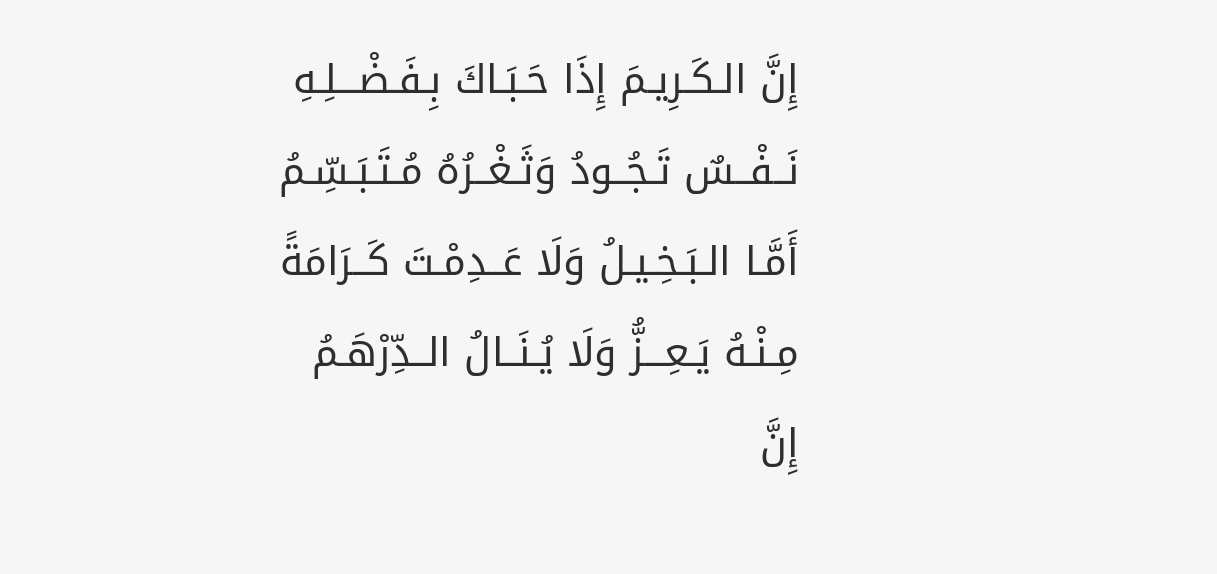إِنَّ الـكَـرِيـمَ إِذَا حَـبَـاكَ بِـفَـضْـــلِـهِ
نَــفْــسٌ تَـجُــودُ وَثَـغْــرُهُ مُـتَـبَـسِّـمُ
أَمَّـا الـبَـخِـيـلُ وَلَا عَــدِمْـتَ كَــرَامَةً
مِـنْـهُ يَـعِـــزُّ وَلَا يُـنَــالُ الــدِّرْهَـمُ
إِنَّ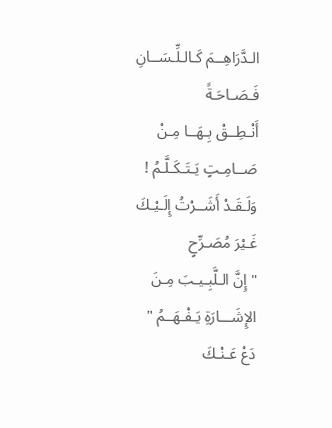الـدَّرَاهِــمَ كَـالـلِّـسَــانِ فَـصَـاحَـةً
أَنْـطِــقْ بِـهَــا مِـنْ صَــامِـتٍ يَـتَـكَـلَّـمُ !
وَلَـقَـدْ أَشَــرْتُ إِلَـيْـكَ غَـيْرَ مُصَـرِّحٍ
" إِنَّ الـلَّبِـيـبَ مِـنَ الإِشَـــارَةِ يَـفْـهَــمُ "
دَعْ عَـنْـكَ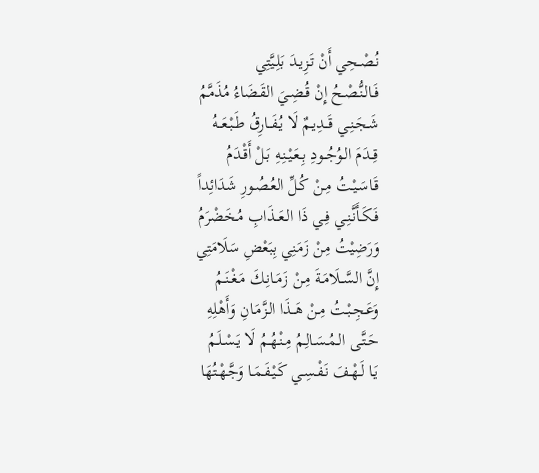نُـصْـحِي أَنْ تَـزِيـدَ بَلِـيَّتِي
فَـالـنُّـصْـحُ إِنْ قُـضِـيَ القَـضَاءُ مُذَمَّمُ
شَـجَـنِـي قَــدِيـمٌ لَا يُـفَــارِقُ طَـبْـعَــهُ
قِــدَمَ الـوُجُــودِ بِـعَـيْـنِـهِ بَـلْ أَقْـدَمُ
قَـاسَـيْـتُ مِـنْ كُـلِّ العُـصُـورِ شَدَائِداً
فَـكَـأَنَّـنِـي فِـي ذَا الـعَــذَابِ مُـخَضْرَمُ
وَرَضِيْتُ مِنْ زَمَنِي بِبَعْضِ سَلَامَتِي
إِنَّ السَّــلَامَـةَ مِـنْ زَمَـانِـكَ مَـغْـنَـمُ
وَعَـجِـبْـتُ مِـنْ هَــذَا الـزَّمَـانِ وَأَهْلِهِ
حَـتَّـى الـمُـسَـالِـمُ مِـنْـهُـمُ لَا يَـسْـلَـمُ
يَـا لَـهْـفَ نَـفْـسِـي كَـيْـفَـمَـا وَجَّـهْـتُهَا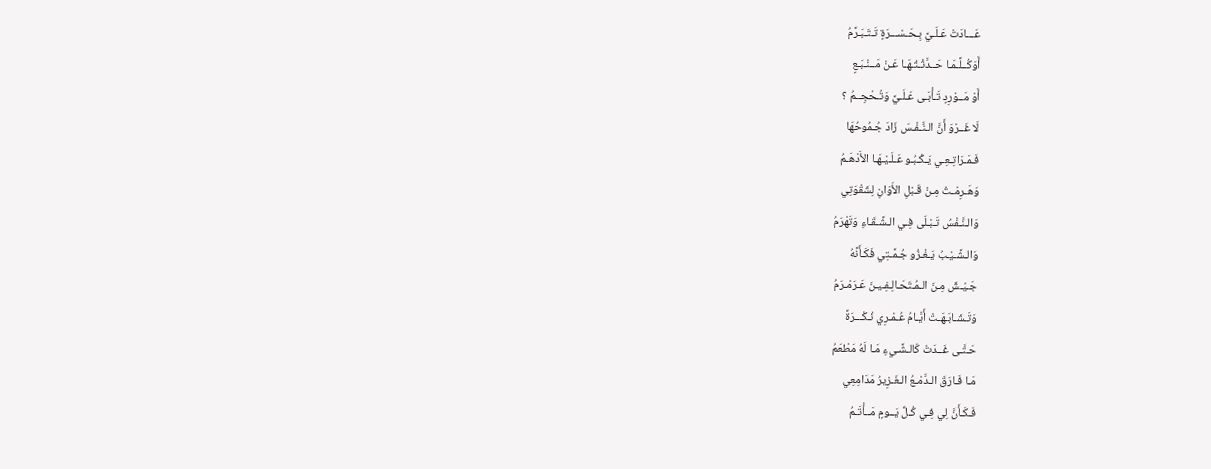عَـــادَتْ عَـلَـيَّ بِـحَـسْـــرَةٍ تَـتَـبَـرَّمُ
أَوَكُــلَّـمَـا حَــدَّثْـتُـهَـا عَـنْ مَــنْـبَـعٍ
أَوْ مَــوْرِدٍ تَـأْبَـى عَـلَـيَّ وَتُـحْجِــمُ ؟
لَا غَــرْوَ أَنَّ الـنَّـفْـسَ زَادَ جُـمُوحُهَا
فَـمَـرَاتِـعِـي يَـكْـبُـو عَـلَـيْـهَـا الأَدْهَـمُ
وَهَـرِمْـتُ مِـنْ قَـبْلِ الأَوَانِ لِشَقْوَتِي
وَالـنَّـفْسُ تَـبْـلَى فِـي الـشَّـقَـاءِ وَتَهْرَمُ
وَالـشَّـيْـبُ يَـغْـزُو جُـمَّـتِي فَكَـأَنَّهُ
جَـيْـشٌ مِـنَ الـمُـتَحَـالِـفِـيـنَ عَـرَمْـرَمُ
وَتَـشَـابَـهَـتْ أَيَّـامُ عُـمْـرِي نُـكْـــرَةً
حَـتَّـى غَــدَتْ كَالـشَّـيءِ مَـا لَهُ مَطْعَمُ
مَـا فَـارَقَ الـدَّمْـعُ الـغَـزِيرُ مَدَامِعِي
فَـكَـأَنَّ لِي فِـي كُـلِّ يَــومٍ مَــأْتَـمُ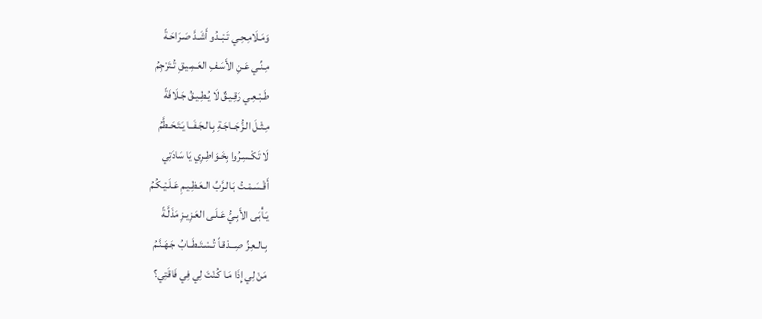وَمَـلَامِـحِـي تَـبْــدُو أَشَـدَّ صَـرَاحَـةً
مِـنِّـي عَـنِ الأَسَـفِ العَـمِـيـقِ تُـتَرْجِمُ
طَـبْـعِـي رَقِـيـقٌ لَا يُـطِـيـقُ جَـلَافَةً
مِـثْـلَ الـزُّجَــاجَـةِ بِـالـجَـفَــا يَـتَـحَـطَّمُ
لَا تَكْـسِـرُوا بِخَـوَاطِـرِي يَا سَادَتِي
أَقْـسَـمْـتُ بَـالـرَّبِّ الـعَـظِـيـمِ عَـلَـيْـكُـمُ
يَـأْبَـى الأَبِـيُّ عَـلَـى العَـزِيـزِ مَذَلَّـةً
بِـالـعِـزِّ صِـــدْقـاً تُـسْـتَـطَــابُ جَـهَـنَّـمُ
مَنْ لِي إِذَا مَـا كُـنْتَ لِي فِي فَاقَتِي؟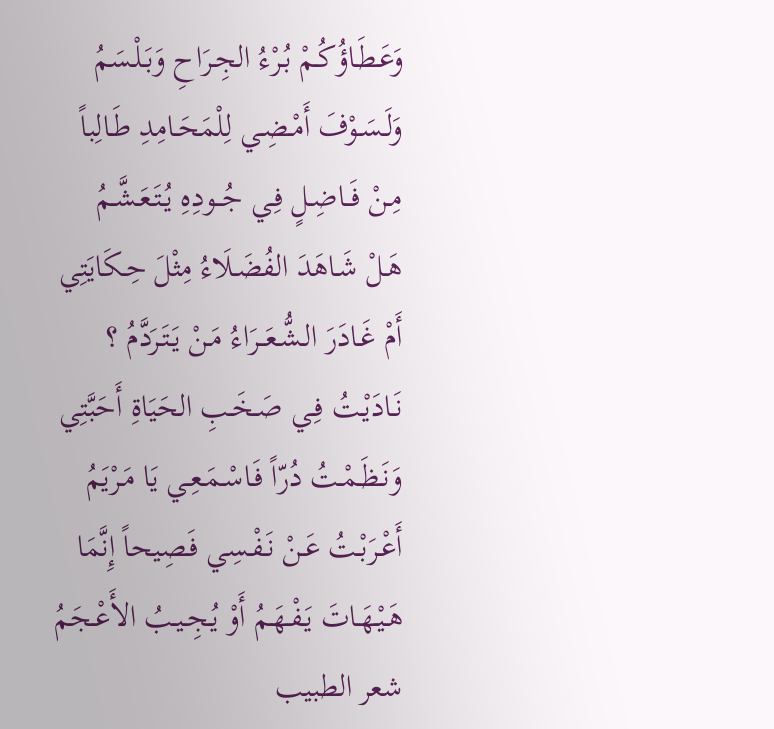وَعَـطَـاؤُكُـمْ بُـرْءُ الجِـرَاحِ وَبَـلْـسَمُ
وَلَـسَـوْفَ أَمْـضِـي لِلْمَحَـامِدِ طَـالِباً
مِـنْ فَــاضِـلٍ فِـي جُــودِهِ يُـتَـعَـشَّـمُ
هَـلْ شَـاهَدَ الفُضَـلَاءُ مِثْلَ حِـكَايَتِي
أَمْ غَـادَرَ الـشُّـعَــرَاءُ مَـنْ يَـتَـرَدَّمُ ؟
نَـادَيْـتُ فِـي صَـخَـبِ الحَيَاةِ أَحَبَّتِي
وَنَـظَـمْـتُ دُرّاً فَـاسْـمَـعِـي يَا مَـرْيَمُ
أَعْـرَبْـتُ عَـنْ نَـفْـسِي فَـصِيحاً إِنَّمَا
هَـيْـهَـاتَ يَـفْـهَـمُ أَوْ يُـجِـيـبُ الأَعْـجَمُ
شعر الطبيب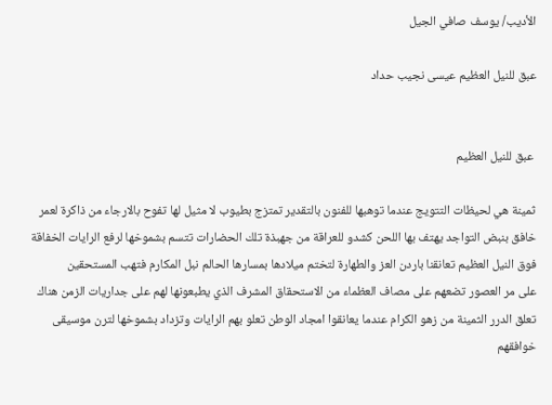الأديب/ يوسف صافي الجيل

عبق للنيل العظيم عيسى نجيب حداد


 عبق للنيل العظيم

ثمينة هي لحيظات التتويج عندما توهبها للفنون بالتقدير تمتزج بطيوب لا مثيل لها تفوح بالارجاء من ذاكرة لعمر خافق بنبض التواجد يهتف بها اللحن كشدو للعراقة من جهبذة تلك الحضارات تتسم بشموخها لرفع الرايات الخفاقة فوق النيل العظيم تعانقنا باردن العز والطهارة لتختم ميلادها بمسارها الحالم نبل المكارم فتهب المستحقين
على مر العصور تضعهم على مصاف العظماء من الاستحقاق المشرف الذي يطبعونها لهم على جداريات الزمن هناك تعلق الدرر الثمينة من زهو الكرام عندما يعانقوا امجاد الوطن تعلو بهم الرايات وتزداد بشموخها لترن موسيقى خوافقهم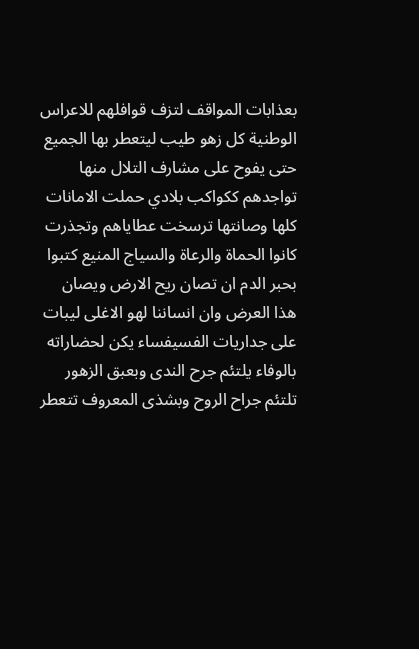بعذابات المواقف لتزف قوافلهم للاعراس الوطنية كل زهو طيب ليتعطر بها الجميع حتى يفوح على مشارف التلال منها تواجدهم ككواكب بلادي حملت الامانات
كلها وصانتها ترسخت عطاياهم وتجذرت
كانوا الحماة والرعاة والسياج المنيع كتبوا بحبر الدم ان تصان ريح الارض ويصان هذا العرض وان انساننا لهو الاغلى ليبات على جداريات الفسيفساء يكن لحضاراته بالوفاء يلتئم جرح الندى وبعبق الزهور تلتئم جراح الروح وبشذى المعروف تتعطر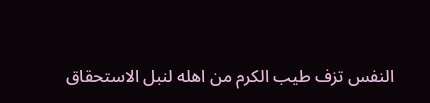النفس تزف طيب الكرم من اهله لنبل الاستحقاق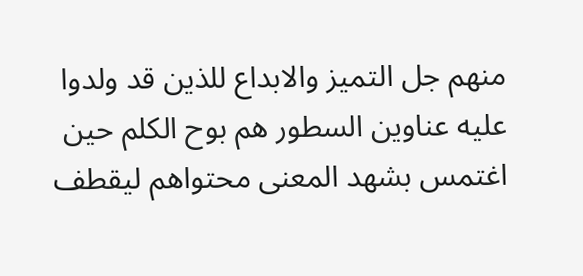منهم جل التميز والابداع للذين قد ولدوا عليه عناوين السطور هم بوح الكلم حين اغتمس بشهد المعنى محتواهم ليقطف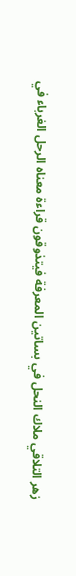زهر التلاقي ملاك النحل في بساتين المعرفة فيتذوقون قراءة معناه الرحل الغرباء في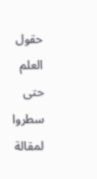حقول العلم حتى سطروا لمقالة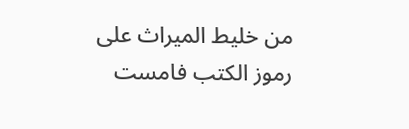من خليط الميراث على
رموز الكتب فامست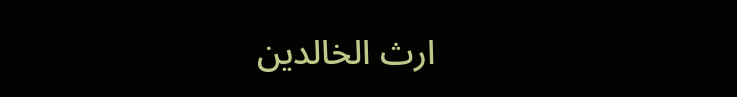ارث الخالدين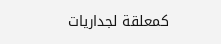كمعلقة لجداريات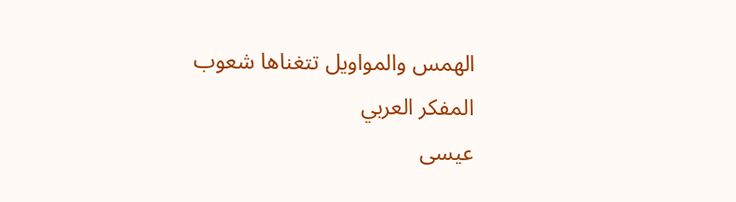الهمس والمواويل تتغناها شعوب
المفكر العربي
عيسى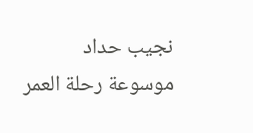نجيب حداد
موسوعة رحلة العمر